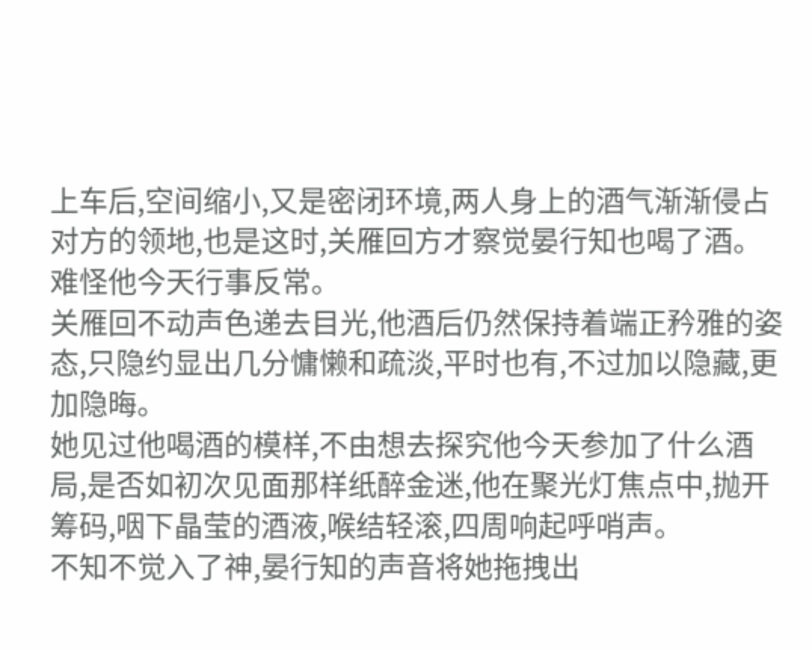上车后,空间缩小,又是密闭环境,两人身上的酒气渐渐侵占对方的领地,也是这时,关雁回方才察觉晏行知也喝了酒。
难怪他今天行事反常。
关雁回不动声色递去目光,他酒后仍然保持着端正矜雅的姿态,只隐约显出几分慵懒和疏淡,平时也有,不过加以隐藏,更加隐晦。
她见过他喝酒的模样,不由想去探究他今天参加了什么酒局,是否如初次见面那样纸醉金迷,他在聚光灯焦点中,抛开筹码,咽下晶莹的酒液,喉结轻滚,四周响起呼哨声。
不知不觉入了神,晏行知的声音将她拖拽出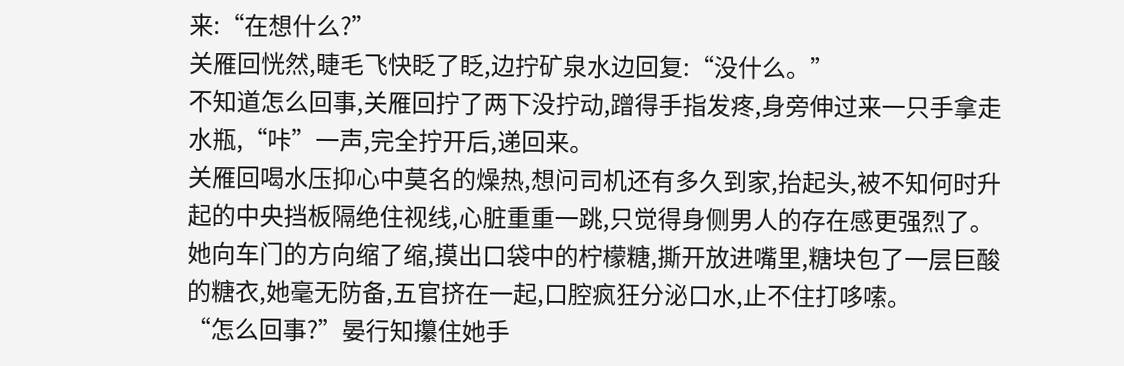来:“在想什么?”
关雁回恍然,睫毛飞快眨了眨,边拧矿泉水边回复:“没什么。”
不知道怎么回事,关雁回拧了两下没拧动,蹭得手指发疼,身旁伸过来一只手拿走水瓶,“咔”一声,完全拧开后,递回来。
关雁回喝水压抑心中莫名的燥热,想问司机还有多久到家,抬起头,被不知何时升起的中央挡板隔绝住视线,心脏重重一跳,只觉得身侧男人的存在感更强烈了。
她向车门的方向缩了缩,摸出口袋中的柠檬糖,撕开放进嘴里,糖块包了一层巨酸的糖衣,她毫无防备,五官挤在一起,口腔疯狂分泌口水,止不住打哆嗦。
“怎么回事?”晏行知攥住她手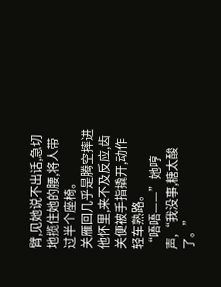臂,见她说不出话,急切地揽住她的腰,将人带过半个座椅。
关雁回几乎是腾空摔进他怀里,来不及反应,齿关便被手指撬开,动作轻车熟路。
“唔唔——”她哼声,“我没事,糖太酸了。”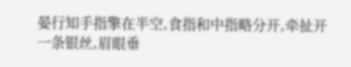晏行知手指擎在半空,食指和中指略分开,牵扯开一条银丝,眉眼垂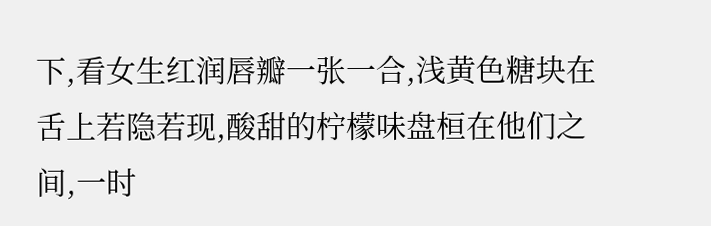下,看女生红润唇瓣一张一合,浅黄色糖块在舌上若隐若现,酸甜的柠檬味盘桓在他们之间,一时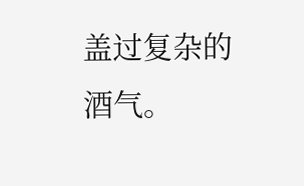盖过复杂的酒气。